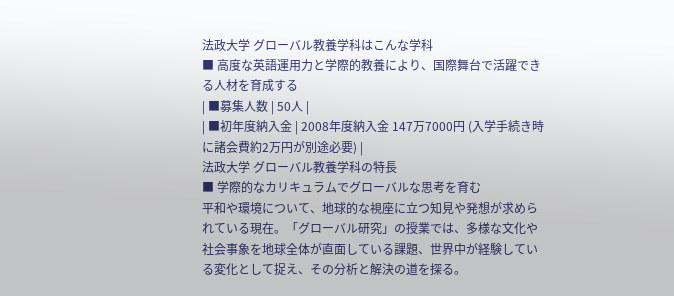法政大学 グローバル教養学科はこんな学科
■ 高度な英語運用力と学際的教養により、国際舞台で活躍できる人材を育成する
| ■募集人数 | 50人 |
| ■初年度納入金 | 2008年度納入金 147万7000円 (入学手続き時に諸会費約2万円が別途必要) |
法政大学 グローバル教養学科の特長
■ 学際的なカリキュラムでグローバルな思考を育む
平和や環境について、地球的な視座に立つ知見や発想が求められている現在。「グローバル研究」の授業では、多様な文化や社会事象を地球全体が直面している課題、世界中が経験している変化として捉え、その分析と解決の道を探る。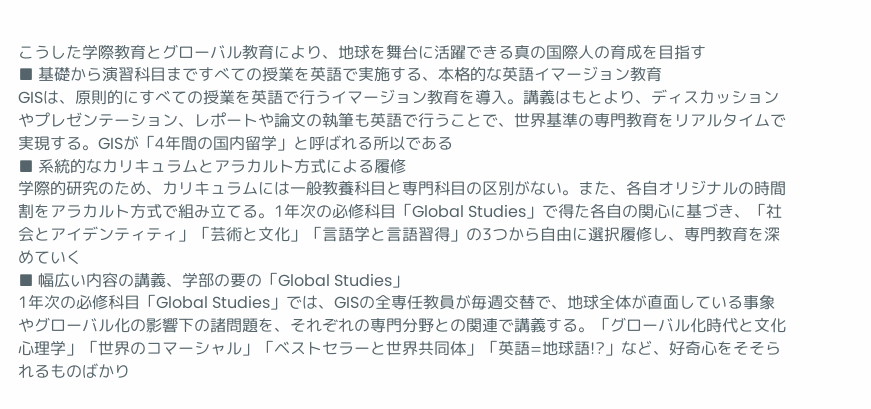こうした学際教育とグローバル教育により、地球を舞台に活躍できる真の国際人の育成を目指す
■ 基礎から演習科目まですべての授業を英語で実施する、本格的な英語イマージョン教育
GISは、原則的にすべての授業を英語で行うイマージョン教育を導入。講義はもとより、ディスカッションやプレゼンテーション、レポートや論文の執筆も英語で行うことで、世界基準の専門教育をリアルタイムで実現する。GISが「4年間の国内留学」と呼ばれる所以である
■ 系統的なカリキュラムとアラカルト方式による履修
学際的研究のため、カリキュラムには一般教養科目と専門科目の区別がない。また、各自オリジナルの時間割をアラカルト方式で組み立てる。1年次の必修科目「Global Studies」で得た各自の関心に基づき、「社会とアイデンティティ」「芸術と文化」「言語学と言語習得」の3つから自由に選択履修し、専門教育を深めていく
■ 幅広い内容の講義、学部の要の「Global Studies」
1年次の必修科目「Global Studies」では、GISの全専任教員が毎週交替で、地球全体が直面している事象やグローバル化の影響下の諸問題を、それぞれの専門分野との関連で講義する。「グローバル化時代と文化心理学」「世界のコマーシャル」「ベストセラーと世界共同体」「英語=地球語!?」など、好奇心をそそられるものばかり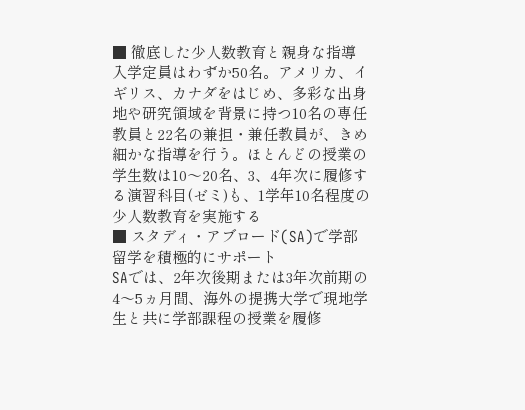■ 徹底した少人数教育と親身な指導
入学定員はわずか50名。アメリカ、イギリス、カナダをはじめ、多彩な出身地や研究領域を背景に持つ10名の専任教員と22名の兼担・兼任教員が、きめ細かな指導を行う。ほとんどの授業の学生数は10〜20名、3、4年次に履修する演習科目(ゼミ)も、1学年10名程度の少人数教育を実施する
■ スタディ・アブロード(SA)で学部留学を積極的にサポート
SAでは、2年次後期または3年次前期の4〜5ヵ月間、海外の提携大学で現地学生と共に学部課程の授業を履修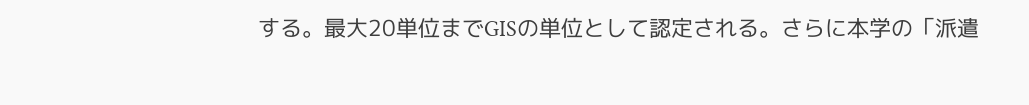する。最大20単位までGISの単位として認定される。さらに本学の「派遣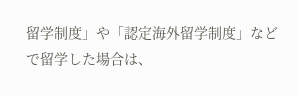留学制度」や「認定海外留学制度」などで留学した場合は、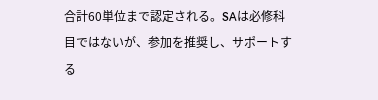合計60単位まで認定される。SAは必修科目ではないが、参加を推奨し、サポートする